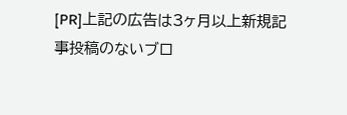[PR]上記の広告は3ヶ月以上新規記事投稿のないブロ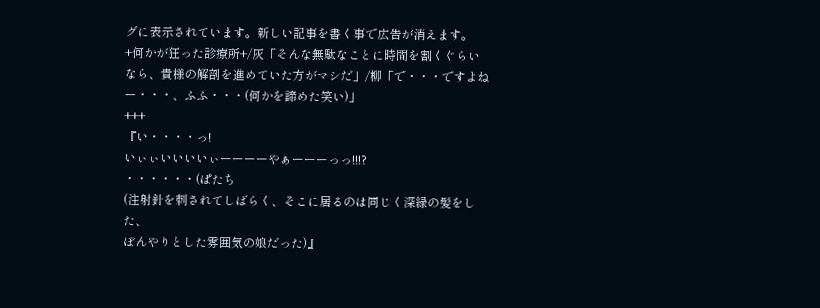グに表示されています。新しい記事を書く事で広告が消えます。
+何かが狂った診療所+/灰「そんな無駄なことに時間を割くぐらいなら、貴様の解剖を進めていた方がマシだ」/柳「で・・・ですよねー・・・、ふふ・・・(何かを諦めた笑い)」
+++
『い・・・・っ!
いぃぃいいいいぃーーーーやぁーーーっっ!!!?
・・・・・・(ぱたち
(注射針を刺されてしばらく、そこに居るのは同じく深緑の髪をした、
ぼんやりとした雰囲気の娘だった)』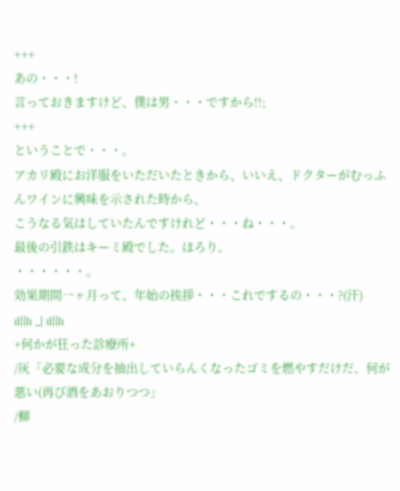+++
あの・・・!
言っておきますけど、僕は男・・・ですから!!;
+++
ということで・・・。
アカリ殿にお洋服をいただいたときから、いいえ、ドクターがむっふんワインに興味を示された時から、
こうなる気はしていたんですけれど・・・ね・・・。
最後の引鉄はキーミ殿でした。ほろり。
・・・・・・。
効果期間一ヶ月って、年始の挨拶・・・これでするの・・・?(汗)
il||li _| il||li
+何かが狂った診療所+
/灰「必要な成分を抽出していらんくなったゴミを燃やすだけだ、何が悪い(再び酒をあおりつつ」
/柳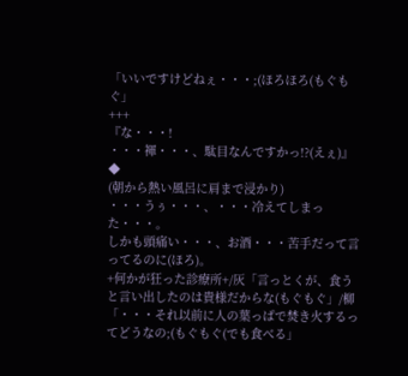「いいですけどねぇ・・・;(ほろほろ(もぐもぐ」
+++
『な・・・!
・・・褌・・・、駄目なんですかっ!?(えぇ)』
◆
(朝から熱い風呂に肩まで浸かり)
・・・うぅ・・・、・・・冷えてしまった・・・。
しかも頭痛い・・・、お酒・・・苦手だって言ってるのに(ほろ)。
+何かが狂った診療所+/灰「言っとくが、食うと言い出したのは貴様だからな(もぐもぐ」/柳「・・・それ以前に人の葉っぱで焚き火するってどうなの;(もぐもぐ(でも食べる」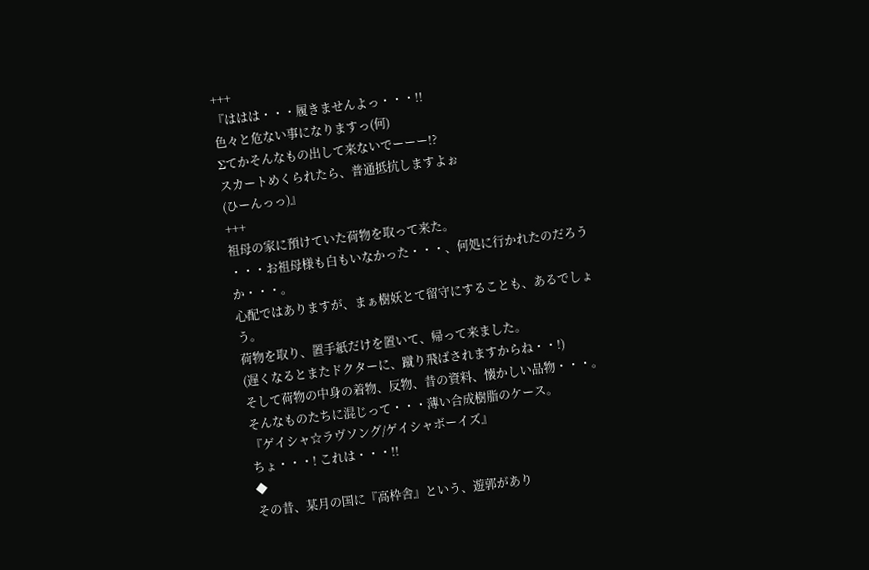+++
『ははは・・・履きませんよっ・・・!!
色々と危ない事になりますっ(何)
Σてかそんなもの出して来ないでーーー!?
スカートめくられたら、普通抵抗しますよぉ
(ひーんっっ)』
+++
祖母の家に預けていた荷物を取って来た。
・・・お祖母様も白もいなかった・・・、何処に行かれたのだろうか・・・。
心配ではありますが、まぁ樹妖とて留守にすることも、あるでしょう。
荷物を取り、置手紙だけを置いて、帰って来ました。
(遅くなるとまたドクターに、蹴り飛ばされますからね・・!)
そして荷物の中身の着物、反物、昔の資料、懐かしい品物・・・。
そんなものたちに混じって・・・薄い合成樹脂のケース。
『ゲイシャ☆ラヴソング/ゲイシャボーイズ』
ちょ・・・! これは・・・!!
◆
その昔、某月の国に『高枠舎』という、遊郭があり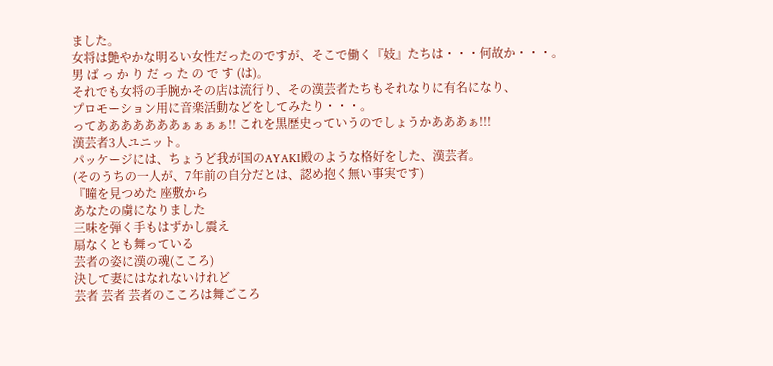ました。
女将は艶やかな明るい女性だったのですが、そこで働く『妓』たちは・・・何故か・・・。
男 ば っ か り だ っ た の で す (は)。
それでも女将の手腕かその店は流行り、その漢芸者たちもそれなりに有名になり、
プロモーション用に音楽活動などをしてみたり・・・。
ってあああああああぁぁぁぁ!! これを黒歴史っていうのでしょうかあああぁ!!!
漢芸者3人ユニット。
パッケージには、ちょうど我が国のAYAKI殿のような格好をした、漢芸者。
(そのうちの一人が、7年前の自分だとは、認め抱く無い事実です)
『瞳を見つめた 座敷から
あなたの虜になりました
三味を弾く手もはずかし震え
扇なくとも舞っている
芸者の姿に漢の魂(こころ)
決して妻にはなれないけれど
芸者 芸者 芸者のこころは舞ごころ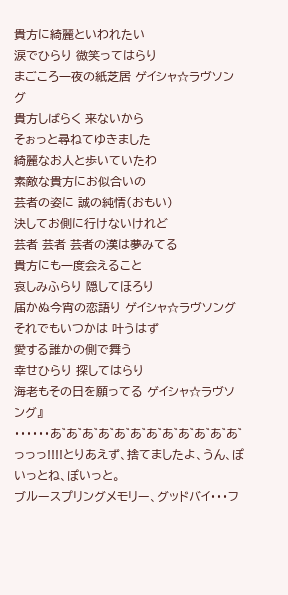貴方に綺麗といわれたい
涙でひらり 微笑ってはらり
まごころ一夜の紙芝居 ゲイシャ☆ラヴソング
貴方しばらく 来ないから
そぉっと尋ねてゆきました
綺麗なお人と歩いていたわ
素敵な貴方にお似合いの
芸者の姿に 誠の純情(おもい)
決してお側に行けないけれど
芸者 芸者 芸者の漢は夢みてる
貴方にも一度会えること
哀しみふらり 隠してほろり
届かぬ今宵の恋語り ゲイシャ☆ラヴソング
それでもいつかは 叶うはず
愛する誰かの側で舞う
幸せひらり 探してはらり
海老もその日を願ってる ゲイシャ☆ラヴソング』
・・・・・・あ゛あ゛あ゛あ゛あ゛あ゛あ゛あ゛あ゛あ゛あ゛あ゛っっっ!!!!とりあえず、捨てましたよ、うん、ぽいっとね、ぽいっと。
ブルースプリングメモリー、グッドバイ・・・フ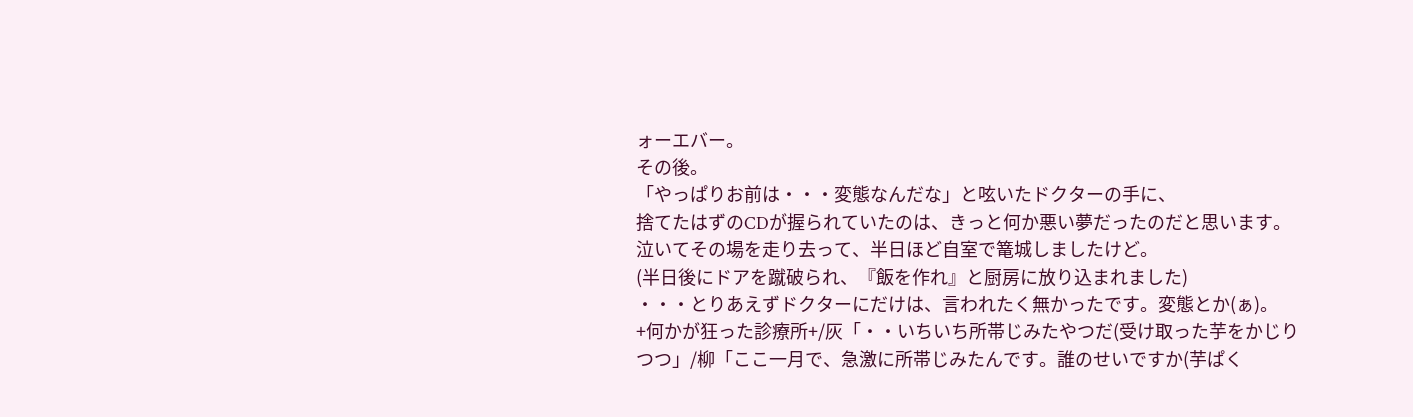ォーエバー。
その後。
「やっぱりお前は・・・変態なんだな」と呟いたドクターの手に、
捨てたはずのCDが握られていたのは、きっと何か悪い夢だったのだと思います。
泣いてその場を走り去って、半日ほど自室で篭城しましたけど。
(半日後にドアを蹴破られ、『飯を作れ』と厨房に放り込まれました)
・・・とりあえずドクターにだけは、言われたく無かったです。変態とか(ぁ)。
+何かが狂った診療所+/灰「・・いちいち所帯じみたやつだ(受け取った芋をかじりつつ」/柳「ここ一月で、急激に所帯じみたんです。誰のせいですか(芋ぱく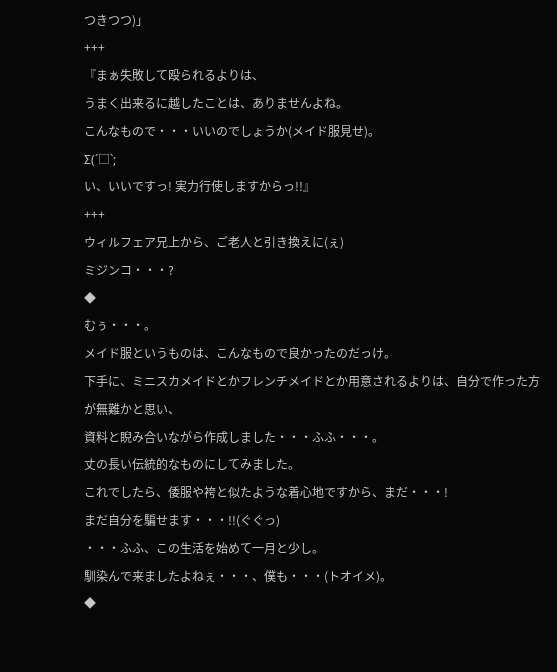つきつつ)」
+++
『まぁ失敗して殴られるよりは、
うまく出来るに越したことは、ありませんよね。
こんなもので・・・いいのでしょうか(メイド服見せ)。
Σ(´□`;
い、いいですっ! 実力行使しますからっ!!』
+++
ウィルフェア兄上から、ご老人と引き換えに(ぇ)
ミジンコ・・・?
◆
むぅ・・・。
メイド服というものは、こんなもので良かったのだっけ。
下手に、ミニスカメイドとかフレンチメイドとか用意されるよりは、自分で作った方が無難かと思い、
資料と睨み合いながら作成しました・・・ふふ・・・。
丈の長い伝統的なものにしてみました。
これでしたら、倭服や袴と似たような着心地ですから、まだ・・・!
まだ自分を騙せます・・・!!(ぐぐっ)
・・・ふふ、この生活を始めて一月と少し。
馴染んで来ましたよねぇ・・・、僕も・・・(トオイメ)。
◆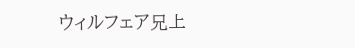ウィルフェア兄上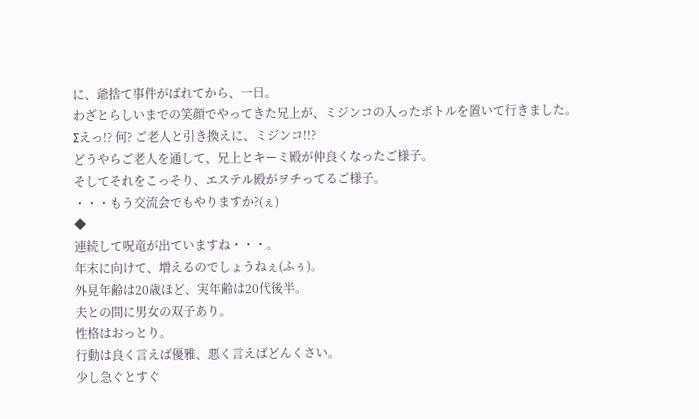に、爺捨て事件がばれてから、一日。
わざとらしいまでの笑顔でやってきた兄上が、ミジンコの入ったボトルを置いて行きました。
Σえっ!? 何? ご老人と引き換えに、ミジンコ!!?
どうやらご老人を通して、兄上とキーミ殿が仲良くなったご様子。
そしてそれをこっそり、エステル殿がヲチってるご様子。
・・・もう交流会でもやりますか?(ぇ)
◆
連続して呪竜が出ていますね・・・。
年末に向けて、増えるのでしょうねぇ(ふぅ)。
外見年齢は20歳ほど、実年齢は20代後半。
夫との間に男女の双子あり。
性格はおっとり。
行動は良く言えば優雅、悪く言えばどんくさい。
少し急ぐとすぐ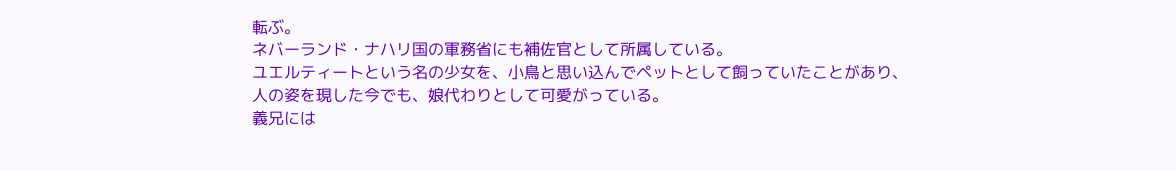転ぶ。
ネバーランド・ナハリ国の軍務省にも補佐官として所属している。
ユエルティートという名の少女を、小鳥と思い込んでペットとして飼っていたことがあり、
人の姿を現した今でも、娘代わりとして可愛がっている。
義兄には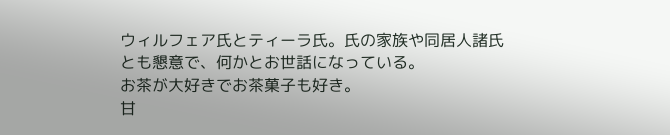ウィルフェア氏とティーラ氏。氏の家族や同居人諸氏とも懇意で、何かとお世話になっている。
お茶が大好きでお茶菓子も好き。
甘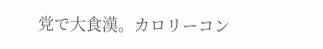党で大食漢。カロリーコン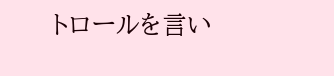トロールを言い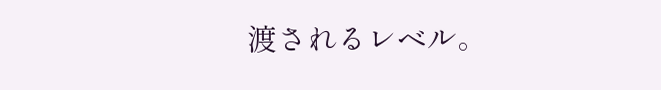渡されるレベル。